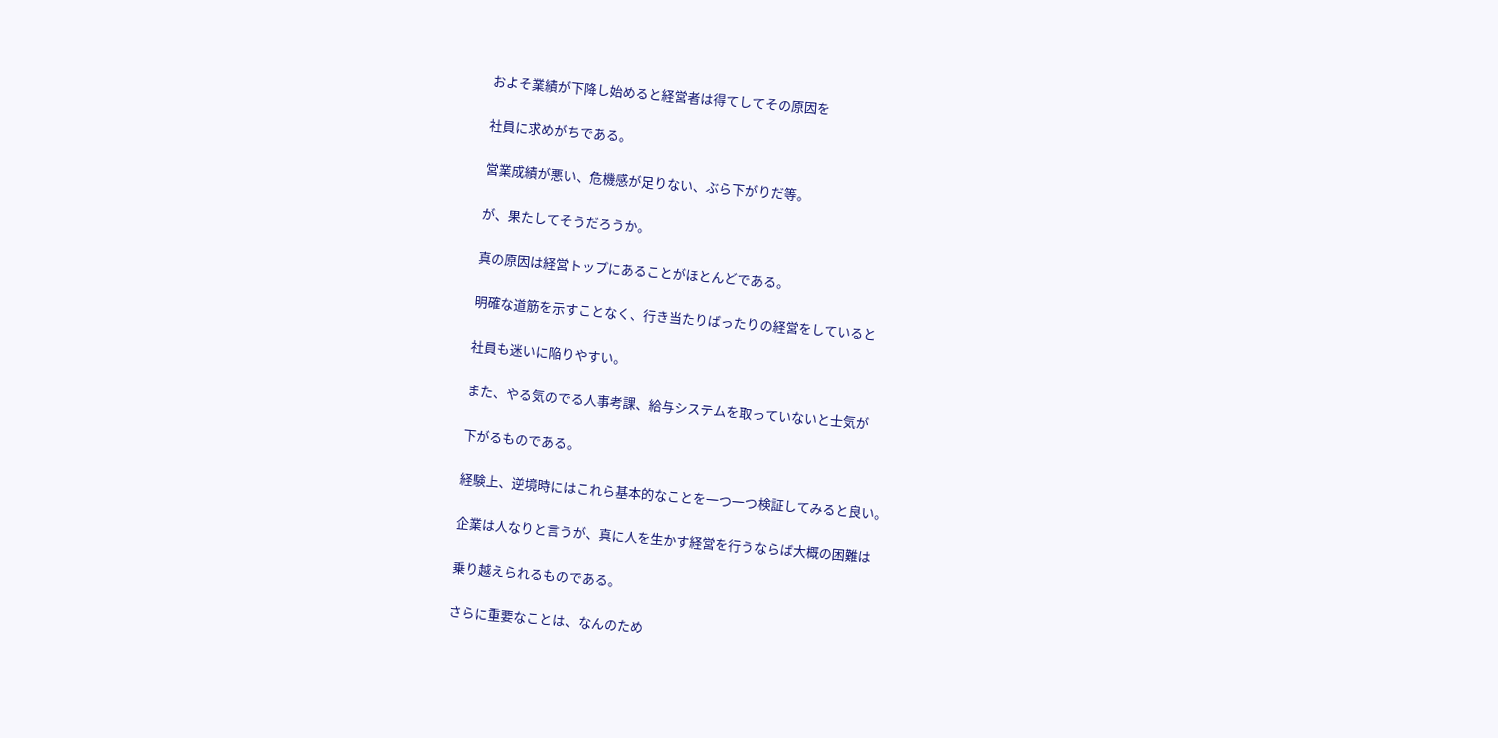およそ業績が下降し始めると経営者は得てしてその原因を

社員に求めがちである。

営業成績が悪い、危機感が足りない、ぶら下がりだ等。

が、果たしてそうだろうか。

真の原因は経営トップにあることがほとんどである。

明確な道筋を示すことなく、行き当たりばったりの経営をしていると

社員も迷いに陥りやすい。

また、やる気のでる人事考課、給与システムを取っていないと士気が

下がるものである。

経験上、逆境時にはこれら基本的なことを一つ一つ検証してみると良い。

企業は人なりと言うが、真に人を生かす経営を行うならば大概の困難は

乗り越えられるものである。

さらに重要なことは、なんのため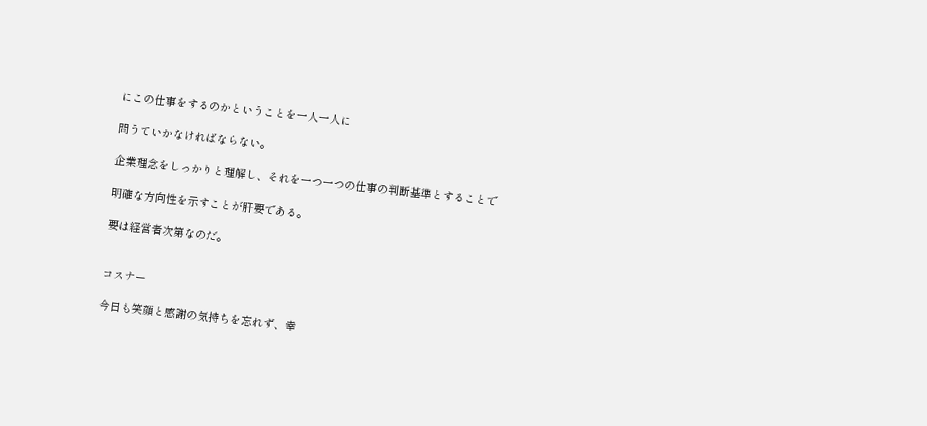にこの仕事をするのかということを一人一人に

問うていかなければならない。

企業理念をしっかりと理解し、それを一つ一つの仕事の判断基準とすることで

明確な方向性を示すことが肝要である。

要は経営者次第なのだ。


コスナー

今日も笑顔と感謝の気持ちを忘れず、幸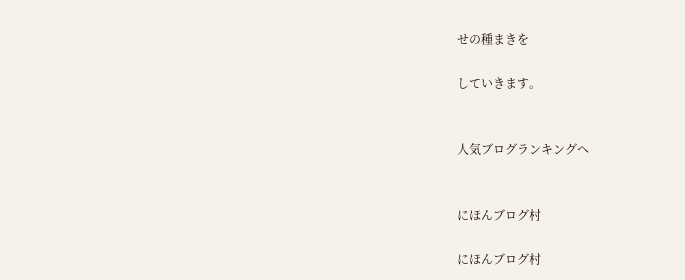せの種まきを

していきます。


人気ブログランキングへ


にほんブログ村

にほんブログ村